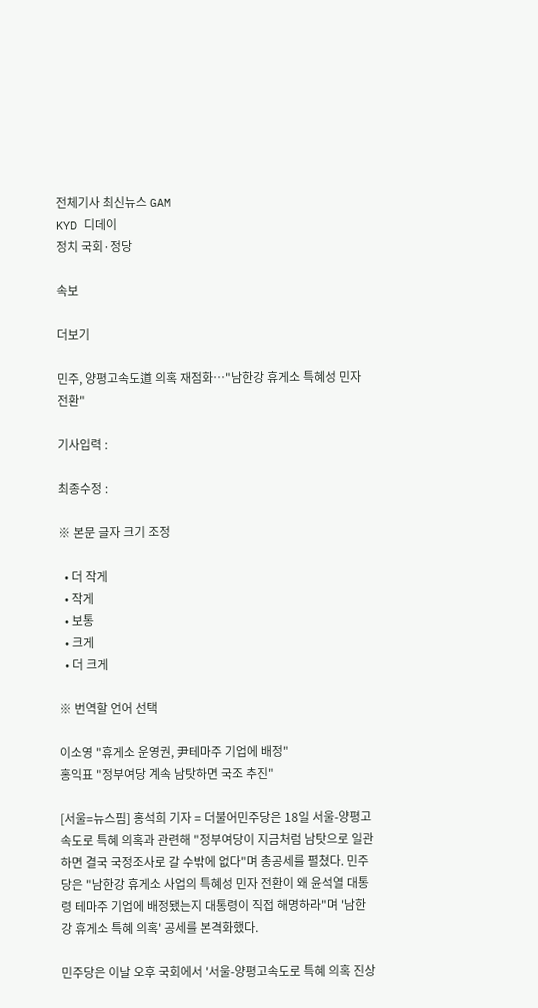전체기사 최신뉴스 GAM
KYD 디데이
정치 국회·정당

속보

더보기

민주, 양평고속도道 의혹 재점화…"남한강 휴게소 특혜성 민자 전환"

기사입력 :

최종수정 :

※ 본문 글자 크기 조정

  • 더 작게
  • 작게
  • 보통
  • 크게
  • 더 크게

※ 번역할 언어 선택

이소영 "휴게소 운영권, 尹테마주 기업에 배정"
홍익표 "정부여당 계속 남탓하면 국조 추진"

[서울=뉴스핌] 홍석희 기자 = 더불어민주당은 18일 서울-양평고속도로 특혜 의혹과 관련해 "정부여당이 지금처럼 남탓으로 일관하면 결국 국정조사로 갈 수밖에 없다"며 총공세를 펼쳤다. 민주당은 "남한강 휴게소 사업의 특혜성 민자 전환이 왜 윤석열 대통령 테마주 기업에 배정됐는지 대통령이 직접 해명하라"며 '남한강 휴게소 특혜 의혹' 공세를 본격화했다.

민주당은 이날 오후 국회에서 '서울-양평고속도로 특혜 의혹 진상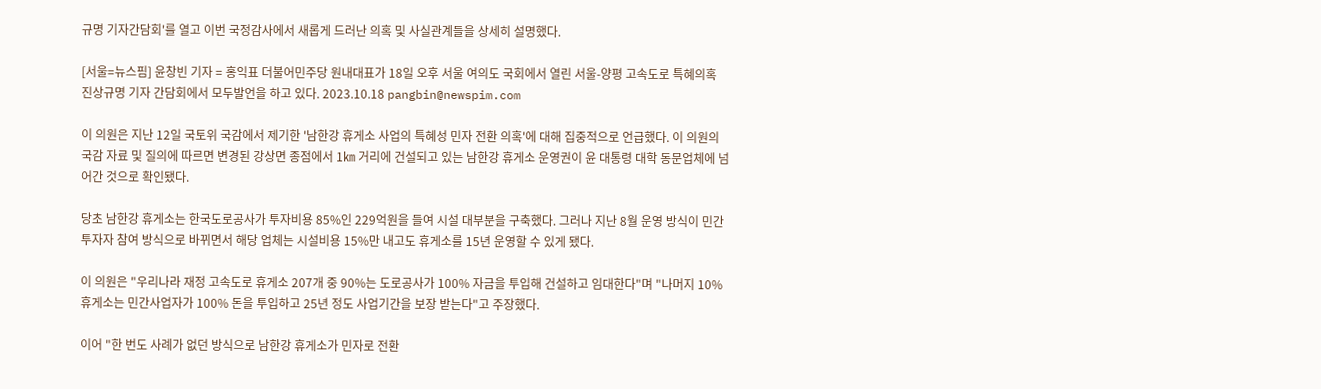규명 기자간담회'를 열고 이번 국정감사에서 새롭게 드러난 의혹 및 사실관계들을 상세히 설명했다.

[서울=뉴스핌] 윤창빈 기자 = 홍익표 더불어민주당 원내대표가 18일 오후 서울 여의도 국회에서 열린 서울-양평 고속도로 특혜의혹 진상규명 기자 간담회에서 모두발언을 하고 있다. 2023.10.18 pangbin@newspim.com

이 의원은 지난 12일 국토위 국감에서 제기한 '남한강 휴게소 사업의 특혜성 민자 전환 의혹'에 대해 집중적으로 언급했다. 이 의원의 국감 자료 및 질의에 따르면 변경된 강상면 종점에서 1㎞ 거리에 건설되고 있는 남한강 휴게소 운영권이 윤 대통령 대학 동문업체에 넘어간 것으로 확인됐다.

당초 남한강 휴게소는 한국도로공사가 투자비용 85%인 229억원을 들여 시설 대부분을 구축했다. 그러나 지난 8월 운영 방식이 민간투자자 참여 방식으로 바뀌면서 해당 업체는 시설비용 15%만 내고도 휴게소를 15년 운영할 수 있게 됐다.

이 의원은 "우리나라 재정 고속도로 휴게소 207개 중 90%는 도로공사가 100% 자금을 투입해 건설하고 임대한다"며 "나머지 10% 휴게소는 민간사업자가 100% 돈을 투입하고 25년 정도 사업기간을 보장 받는다"고 주장했다.

이어 "한 번도 사례가 없던 방식으로 남한강 휴게소가 민자로 전환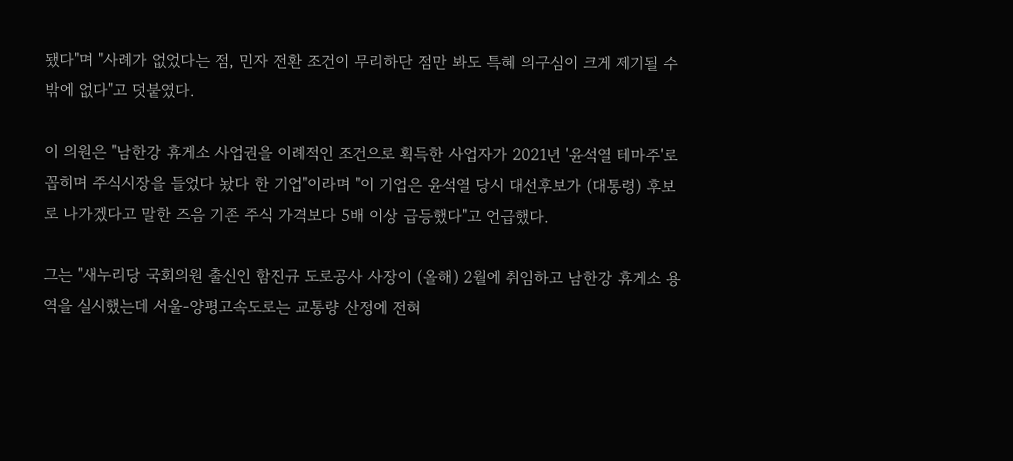됐다"며 "사례가 없었다는 점, 민자 전환 조건이 무리하단 점만 봐도 특혜 의구심이 크게 제기될 수밖에 없다"고 덧붙였다.

이 의원은 "남한강 휴게소 사업권을 이례적인 조건으로 획득한 사업자가 2021년 '윤석열 테마주'로 꼽히며 주식시장을 들었다 놨다 한 기업"이라며 "이 기업은 윤석열 당시 대선후보가 (대통령) 후보로 나가겠다고 말한 즈음 기존 주식 가격보다 5배 이상 급등했다"고 언급했다.

그는 "새누리당 국회의원 출신인 함진규 도로공사 사장이 (올해) 2월에 취임하고 남한강 휴게소 용역을 실시했는데 서울-양평고속도로는 교통량 산정에 전혀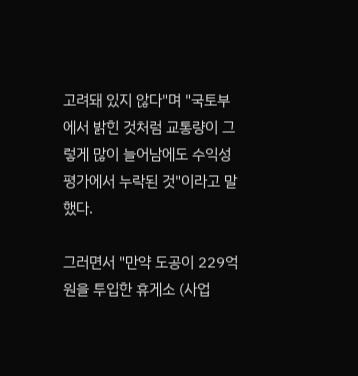고려돼 있지 않다"며 "국토부에서 밝힌 것처럼 교통량이 그렇게 많이 늘어남에도 수익성 평가에서 누락된 것"이라고 말했다.

그러면서 "만약 도공이 229억원을 투입한 휴게소 (사업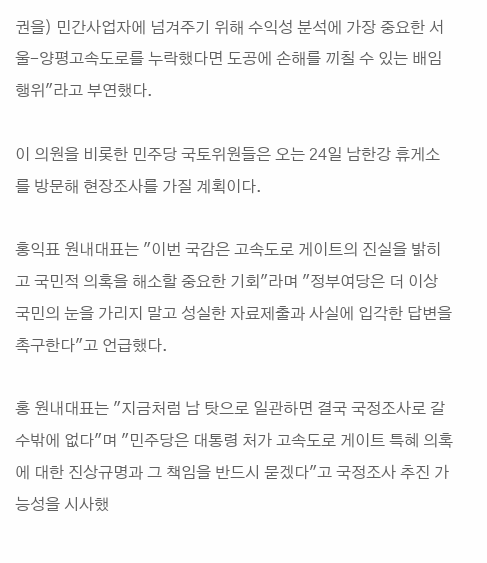권을) 민간사업자에 넘겨주기 위해 수익성 분석에 가장 중요한 서울-양평고속도로를 누락했다면 도공에 손해를 끼칠 수 있는 배임행위"라고 부연했다.

이 의원을 비롯한 민주당 국토위원들은 오는 24일 남한강 휴게소를 방문해 현장조사를 가질 계획이다.

홍익표 원내대표는 "이번 국감은 고속도로 게이트의 진실을 밝히고 국민적 의혹을 해소할 중요한 기회"라며 "정부여당은 더 이상 국민의 눈을 가리지 말고 성실한 자료제출과 사실에 입각한 답변을 촉구한다"고 언급했다.

홍 원내대표는 "지금처럼 남 탓으로 일관하면 결국 국정조사로 갈 수밖에 없다"며 "민주당은 대통령 처가 고속도로 게이트 특혜 의혹에 대한 진상규명과 그 책임을 반드시 묻겠다"고 국정조사 추진 가능성을 시사했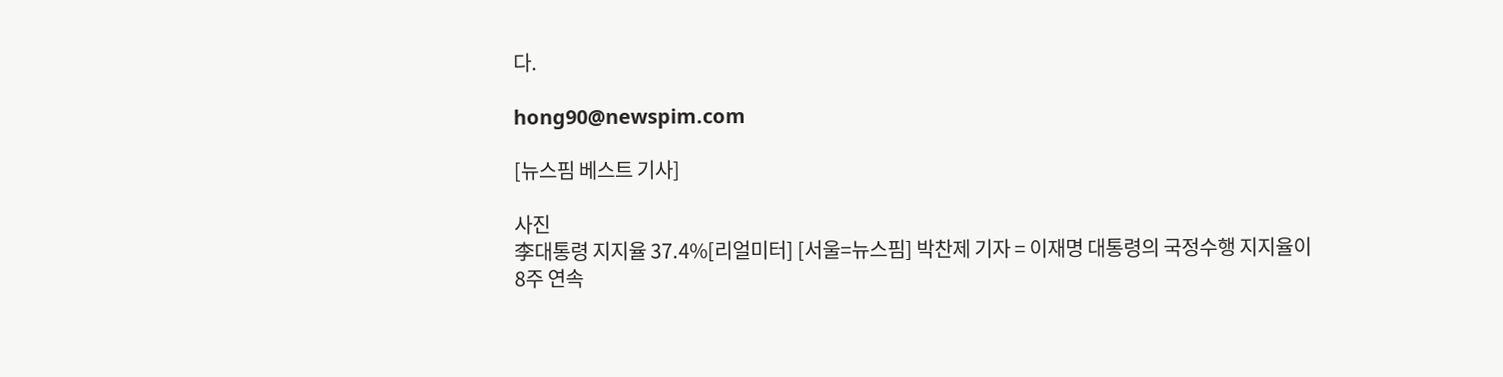다.

hong90@newspim.com

[뉴스핌 베스트 기사]

사진
李대통령 지지율 37.4%[리얼미터] [서울=뉴스핌] 박찬제 기자 = 이재명 대통령의 국정수행 지지율이 8주 연속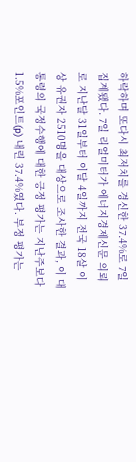하락하며 또다시 최저치를 경신한 37.4%로 7일 집계됐다. 7일 리얼미터가 에너지경제신문 의뢰로 지난달 31일부터 이달 4일까지 전국 18살 이상 유권자 2510명을 대상으로 조사한 결과, 이 대통령의 국정수행에 대한 긍정 평가는 지난주보다 1.5%포인트(p) 내린 37.4%였다. 부정 평가는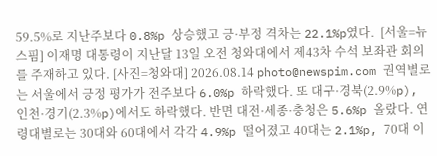59.5%로 지난주보다 0.8%p 상승했고 긍·부정 격차는 22.1%p였다.  [서울=뉴스핌] 이재명 대통령이 지난달 13일 오전 청와대에서 제43차 수석 보좌관 회의를 주재하고 있다. [사진=청와대] 2026.08.14 photo@newspim.com 권역별로는 서울에서 긍정 평가가 전주보다 6.0%p 하락했다. 또 대구·경북(2.9%p), 인천·경기(2.3%p)에서도 하락했다. 반면 대전·세종·충청은 5.6%p 올랐다. 연령대별로는 30대와 60대에서 각각 4.9%p 떨어졌고 40대는 2.1%p, 70대 이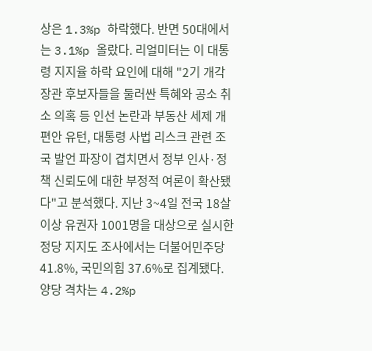상은 1.3%p 하락했다. 반면 50대에서는 3.1%p 올랐다. 리얼미터는 이 대통령 지지율 하락 요인에 대해 "2기 개각 장관 후보자들을 둘러싼 특혜와 공소 취소 의혹 등 인선 논란과 부동산 세제 개편안 유턴, 대통령 사법 리스크 관련 조국 발언 파장이 겹치면서 정부 인사·정책 신뢰도에 대한 부정적 여론이 확산됐다"고 분석했다. 지난 3~4일 전국 18살 이상 유권자 1001명을 대상으로 실시한 정당 지지도 조사에서는 더불어민주당 41.8%, 국민의힘 37.6%로 집계됐다. 양당 격차는 4.2%p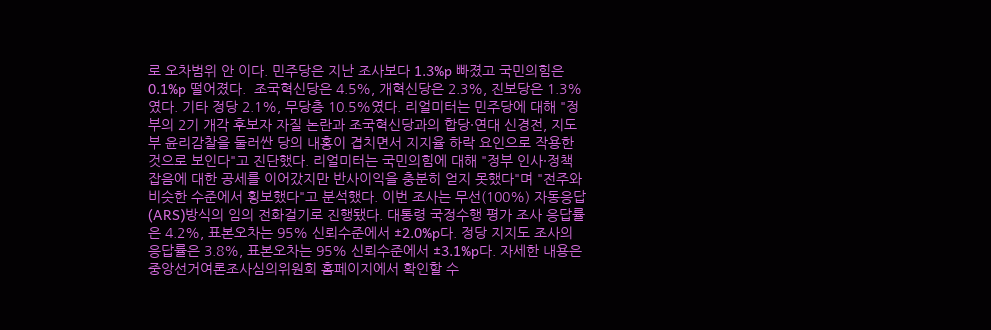로 오차범위 안 이다. 민주당은 지난 조사보다 1.3%p 빠졌고 국민의힘은 0.1%p 떨어졌다.  조국혁신당은 4.5%, 개혁신당은 2.3%, 진보당은 1.3%였다. 기타 정당 2.1%, 무당층 10.5%였다. 리얼미터는 민주당에 대해 "정부의 2기 개각 후보자 자질 논란과 조국혁신당과의 합당·연대 신경전, 지도부 윤리감찰을 둘러싼 당의 내홍이 겹치면서 지지율 하락 요인으로 작용한 것으로 보인다"고 진단했다. 리얼미터는 국민의힘에 대해 "정부 인사·정책 잡음에 대한 공세를 이어갔지만 반사이익을 충분히 얻지 못했다"며 "전주와 비슷한 수준에서 횡보했다"고 분석했다. 이번 조사는 무선(100%) 자동응답(ARS)방식의 임의 전화걸기로 진행됐다. 대통령 국정수행 평가 조사 응답률은 4.2%, 표본오차는 95% 신뢰수준에서 ±2.0%p다. 정당 지지도 조사의 응답률은 3.8%, 표본오차는 95% 신뢰수준에서 ±3.1%p다. 자세한 내용은 중앙선거여론조사심의위원회 홈페이지에서 확인할 수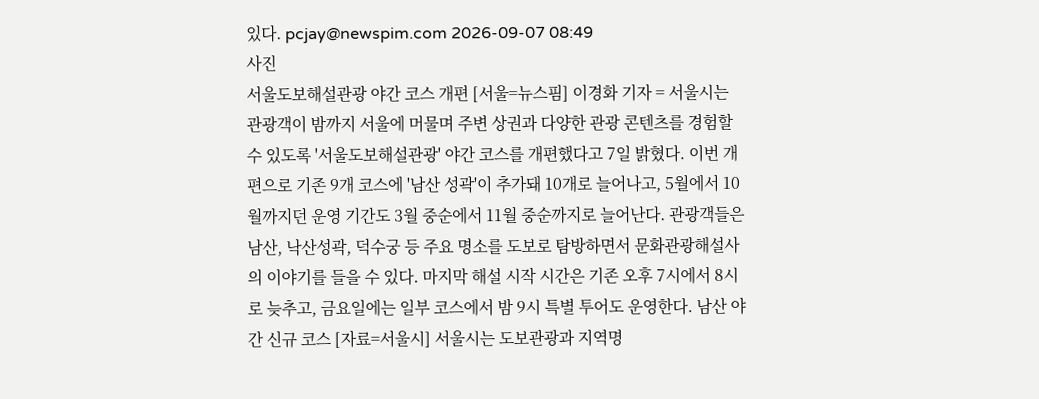있다. pcjay@newspim.com 2026-09-07 08:49
사진
서울도보해설관광 야간 코스 개편 [서울=뉴스핌] 이경화 기자 = 서울시는 관광객이 밤까지 서울에 머물며 주변 상권과 다양한 관광 콘텐츠를 경험할 수 있도록 '서울도보해설관광' 야간 코스를 개편했다고 7일 밝혔다. 이번 개편으로 기존 9개 코스에 '남산 성곽'이 추가돼 10개로 늘어나고, 5월에서 10월까지던 운영 기간도 3월 중순에서 11월 중순까지로 늘어난다. 관광객들은 남산, 낙산성곽, 덕수궁 등 주요 명소를 도보로 탐방하면서 문화관광해설사의 이야기를 들을 수 있다. 마지막 해설 시작 시간은 기존 오후 7시에서 8시로 늦추고, 금요일에는 일부 코스에서 밤 9시 특별 투어도 운영한다. 남산 야간 신규 코스 [자료=서울시] 서울시는 도보관광과 지역명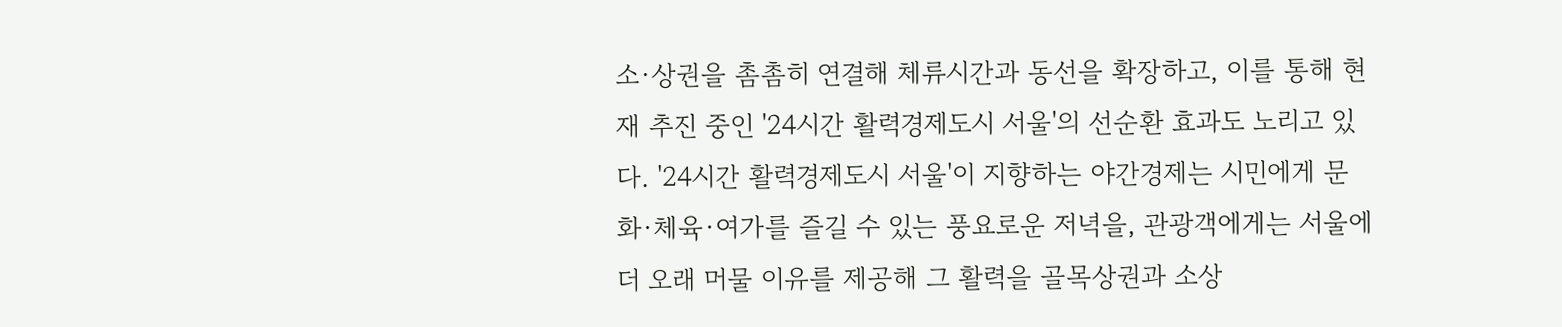소·상권을 촘촘히 연결해 체류시간과 동선을 확장하고, 이를 통해 현재 추진 중인 '24시간 활력경제도시 서울'의 선순환 효과도 노리고 있다. '24시간 활력경제도시 서울'이 지향하는 야간경제는 시민에게 문화·체육·여가를 즐길 수 있는 풍요로운 저녁을, 관광객에게는 서울에 더 오래 머물 이유를 제공해 그 활력을 골목상권과 소상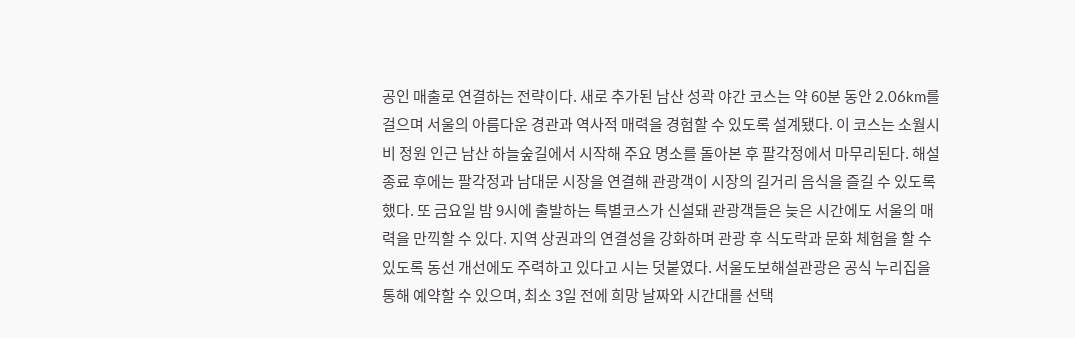공인 매출로 연결하는 전략이다. 새로 추가된 남산 성곽 야간 코스는 약 60분 동안 2.06km를 걸으며 서울의 아름다운 경관과 역사적 매력을 경험할 수 있도록 설계됐다. 이 코스는 소월시비 정원 인근 남산 하늘숲길에서 시작해 주요 명소를 돌아본 후 팔각정에서 마무리된다. 해설 종료 후에는 팔각정과 남대문 시장을 연결해 관광객이 시장의 길거리 음식을 즐길 수 있도록 했다. 또 금요일 밤 9시에 출발하는 특별코스가 신설돼 관광객들은 늦은 시간에도 서울의 매력을 만끽할 수 있다. 지역 상권과의 연결성을 강화하며 관광 후 식도락과 문화 체험을 할 수 있도록 동선 개선에도 주력하고 있다고 시는 덧붙였다. 서울도보해설관광은 공식 누리집을 통해 예약할 수 있으며, 최소 3일 전에 희망 날짜와 시간대를 선택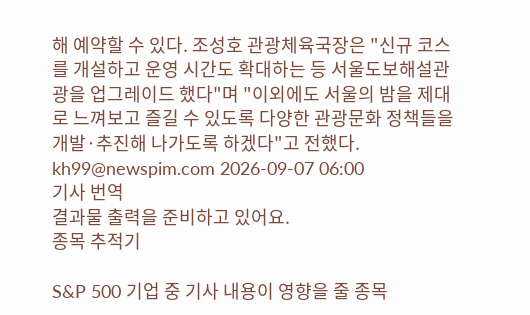해 예약할 수 있다. 조성호 관광체육국장은 "신규 코스를 개설하고 운영 시간도 확대하는 등 서울도보해설관광을 업그레이드 했다"며 "이외에도 서울의 밤을 제대로 느껴보고 즐길 수 있도록 다양한 관광문화 정책들을 개발·추진해 나가도록 하겠다"고 전했다. kh99@newspim.com 2026-09-07 06:00
기사 번역
결과물 출력을 준비하고 있어요.
종목 추적기

S&P 500 기업 중 기사 내용이 영향을 줄 종목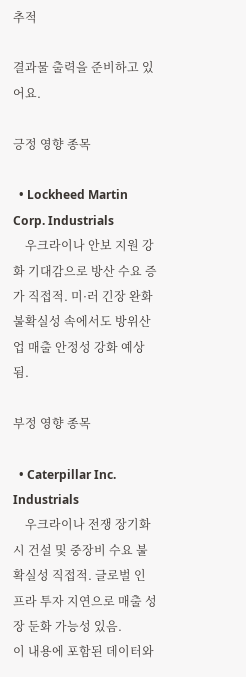추적

결과물 출력을 준비하고 있어요.

긍정 영향 종목

  • Lockheed Martin Corp. Industrials
    우크라이나 안보 지원 강화 기대감으로 방산 수요 증가 직접적. 미·러 긴장 완화 불확실성 속에서도 방위산업 매출 안정성 강화 예상됨.

부정 영향 종목

  • Caterpillar Inc. Industrials
    우크라이나 전쟁 장기화 시 건설 및 중장비 수요 불확실성 직접적. 글로벌 인프라 투자 지연으로 매출 성장 둔화 가능성 있음.
이 내용에 포함된 데이터와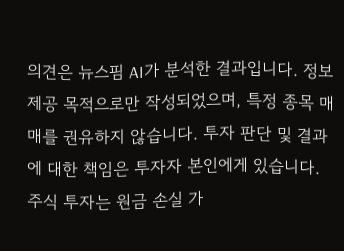의견은 뉴스핌 AI가 분석한 결과입니다. 정보 제공 목적으로만 작성되었으며, 특정 종목 매매를 권유하지 않습니다. 투자 판단 및 결과에 대한 책임은 투자자 본인에게 있습니다. 주식 투자는 원금 손실 가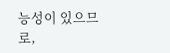능성이 있으므로,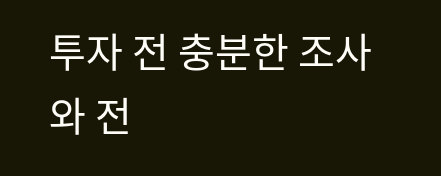투자 전 충분한 조사와 전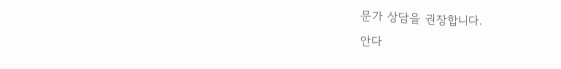문가 상담을 권장합니다.
안다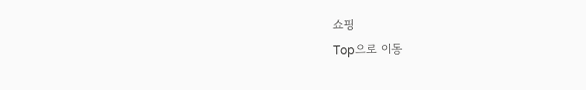쇼핑
Top으로 이동